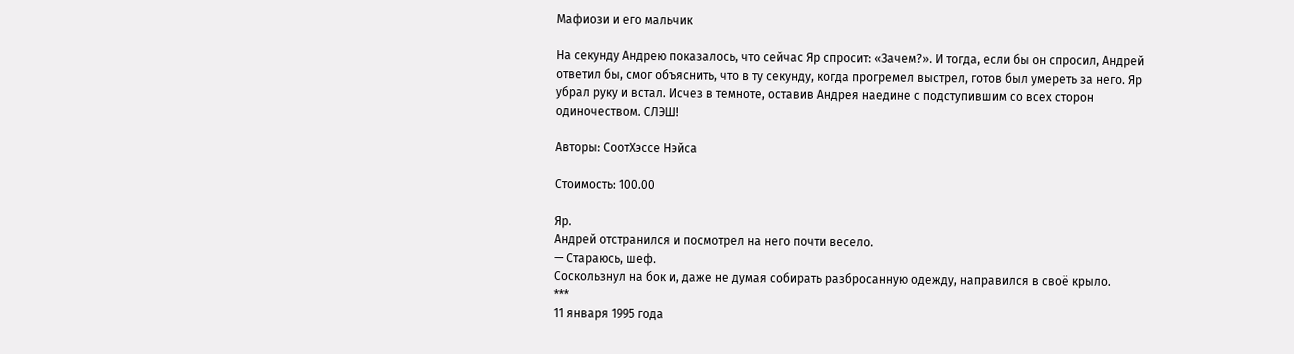Мафиози и его мальчик

На секунду Андрею показалось, что сейчас Яр спросит: «Зачем?». И тогда, если бы он спросил, Андрей ответил бы, смог объяснить, что в ту секунду, когда прогремел выстрел, готов был умереть за него. Яр убрал руку и встал. Исчез в темноте, оставив Андрея наедине с подступившим со всех сторон одиночеством. СЛЭШ!

Авторы: СоотХэссе Нэйса

Стоимость: 100.00

Яр.
Андрей отстранился и посмотрел на него почти весело.
— Стараюсь, шеф.
Соскользнул на бок и, даже не думая собирать разбросанную одежду, направился в своё крыло.
***
11 января 1995 года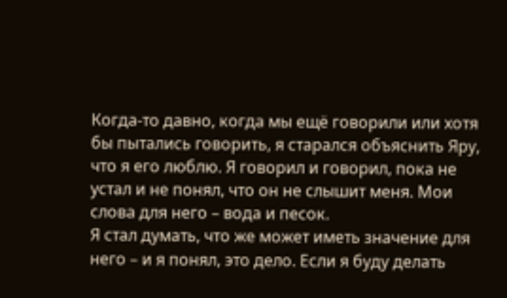Когда-то давно, когда мы ещё говорили или хотя бы пытались говорить, я старался объяснить Яру, что я его люблю. Я говорил и говорил, пока не устал и не понял, что он не слышит меня. Мои слова для него – вода и песок.
Я стал думать, что же может иметь значение для него – и я понял, это дело. Если я буду делать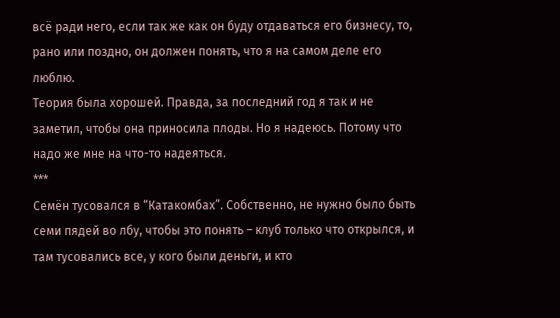всё ради него, если так же как он буду отдаваться его бизнесу, то, рано или поздно, он должен понять, что я на самом деле его люблю.
Теория была хорошей. Правда, за последний год я так и не заметил, чтобы она приносила плоды. Но я надеюсь. Потому что надо же мне на что-то надеяться.
***
Семён тусовался в “Катакомбах”. Собственно, не нужно было быть семи пядей во лбу, чтобы это понять – клуб только что открылся, и там тусовались все, у кого были деньги, и кто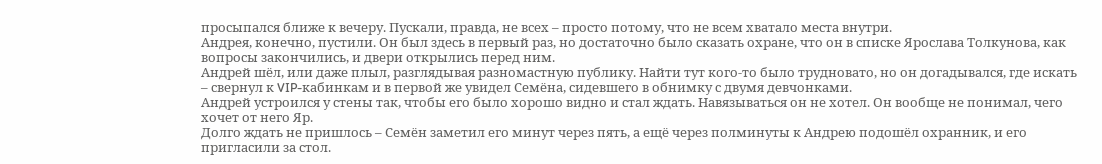просыпался ближе к вечеру. Пускали, правда, не всех – просто потому, что не всем хватало места внутри.
Андрея, конечно, пустили. Он был здесь в первый раз, но достаточно было сказать охране, что он в списке Ярослава Толкунова, как вопросы закончились, и двери открылись перед ним.
Андрей шёл, или даже плыл, разглядывая разномастную публику. Найти тут кого-то было трудновато, но он догадывался, где искать – свернул к VIP-кабинкам и в первой же увидел Семёна, сидевшего в обнимку с двумя девчонками.
Андрей устроился у стены так, чтобы его было хорошо видно и стал ждать. Навязываться он не хотел. Он вообще не понимал, чего хочет от него Яр.
Долго ждать не пришлось – Семён заметил его минут через пять, а ещё через полминуты к Андрею подошёл охранник, и его пригласили за стол.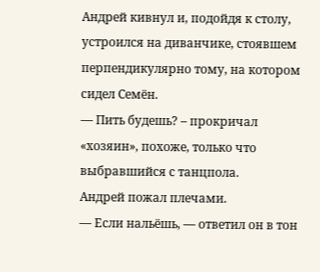Андрей кивнул и, подойдя к столу, устроился на диванчике, стоявшем перпендикулярно тому, на котором сидел Семён.
— Пить будешь? – прокричал «хозяин», похоже, только что выбравшийся с танцпола.
Андрей пожал плечами.
— Если нальёшь, — ответил он в тон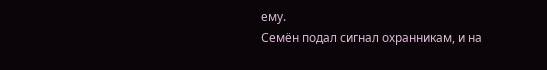ему.
Семён подал сигнал охранникам, и на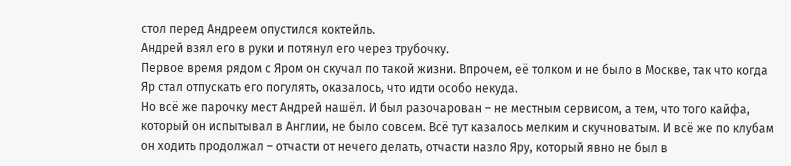стол перед Андреем опустился коктейль.
Андрей взял его в руки и потянул его через трубочку.
Первое время рядом с Яром он скучал по такой жизни. Впрочем, её толком и не было в Москве, так что когда Яр стал отпускать его погулять, оказалось, что идти особо некуда.
Но всё же парочку мест Андрей нашёл. И был разочарован – не местным сервисом, а тем, что того кайфа, который он испытывал в Англии, не было совсем. Всё тут казалось мелким и скучноватым. И всё же по клубам он ходить продолжал – отчасти от нечего делать, отчасти назло Яру, который явно не был в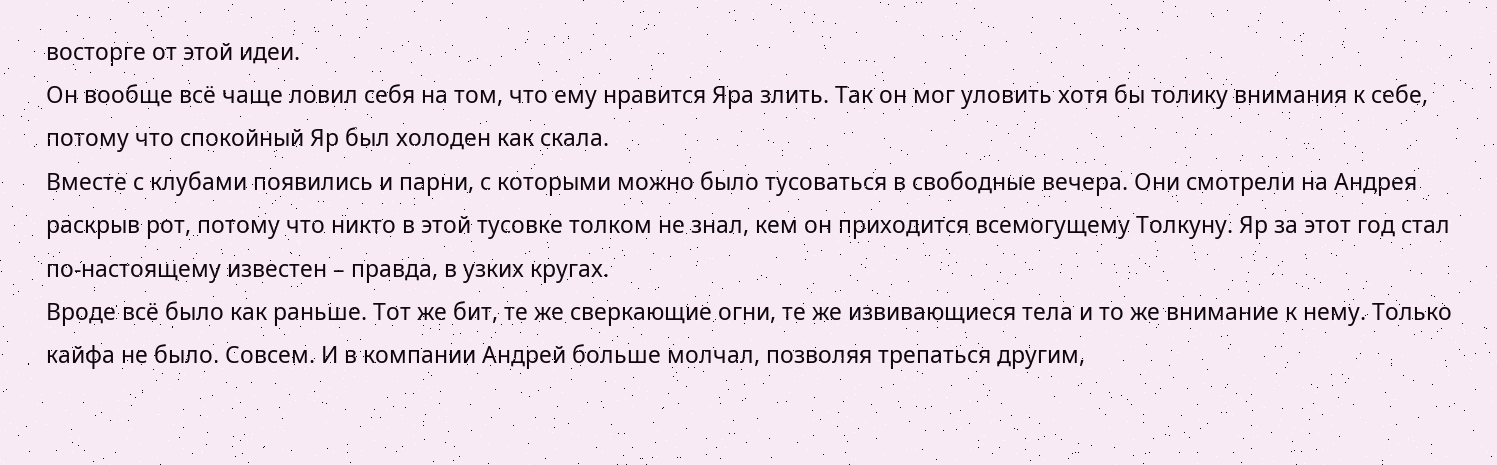восторге от этой идеи.
Он вообще всё чаще ловил себя на том, что ему нравится Яра злить. Так он мог уловить хотя бы толику внимания к себе, потому что спокойный Яр был холоден как скала.
Вместе с клубами появились и парни, с которыми можно было тусоваться в свободные вечера. Они смотрели на Андрея раскрыв рот, потому что никто в этой тусовке толком не знал, кем он приходится всемогущему Толкуну. Яр за этот год стал по-настоящему известен – правда, в узких кругах.
Вроде всё было как раньше. Тот же бит, те же сверкающие огни, те же извивающиеся тела и то же внимание к нему. Только кайфа не было. Совсем. И в компании Андрей больше молчал, позволяя трепаться другим,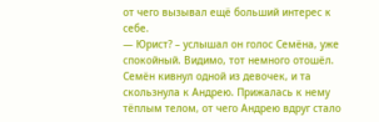от чего вызывал ещё больший интерес к себе.
— Юрист? – услышал он голос Семёна, уже спокойный. Видимо, тот немного отошёл.
Семён кивнул одной из девочек, и та скользнула к Андрею. Прижалась к нему тёплым телом, от чего Андрею вдруг стало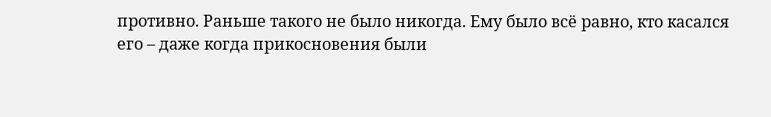противно. Раньше такого не было никогда. Ему было всё равно, кто касался его – даже когда прикосновения были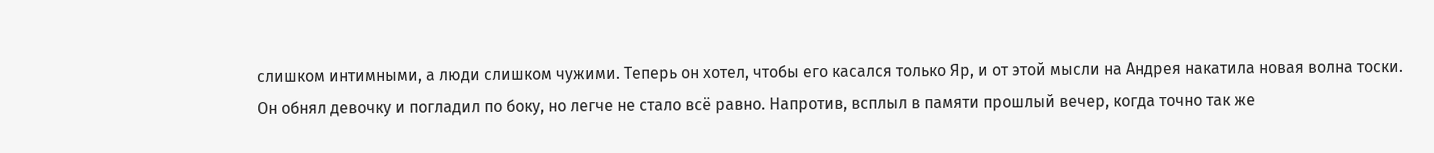слишком интимными, а люди слишком чужими. Теперь он хотел, чтобы его касался только Яр, и от этой мысли на Андрея накатила новая волна тоски.
Он обнял девочку и погладил по боку, но легче не стало всё равно. Напротив, всплыл в памяти прошлый вечер, когда точно так же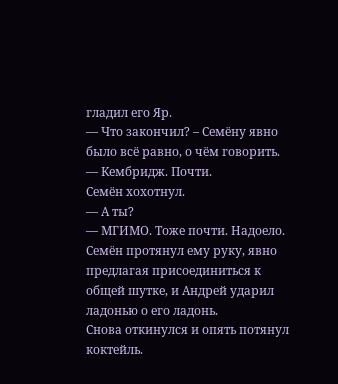гладил его Яр.
— Что закончил? – Семёну явно было всё равно, о чём говорить.
— Кембридж. Почти.
Семён хохотнул.
— А ты?
— МГИМО. Тоже почти. Надоело.
Семён протянул ему руку, явно предлагая присоединиться к общей шутке, и Андрей ударил ладонью о его ладонь.
Снова откинулся и опять потянул коктейль.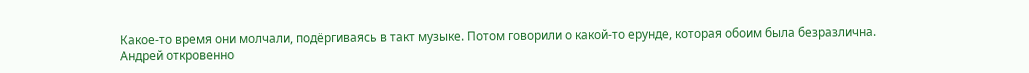Какое-то время они молчали, подёргиваясь в такт музыке. Потом говорили о какой-то ерунде, которая обоим была безразлична.
Андрей откровенно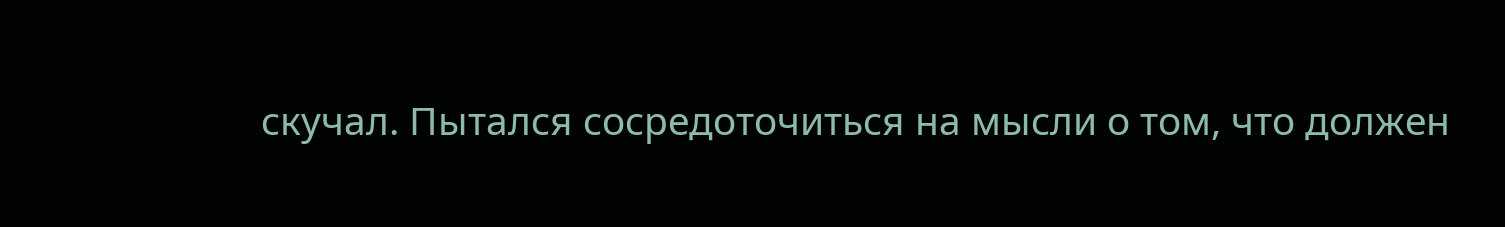скучал. Пытался сосредоточиться на мысли о том, что должен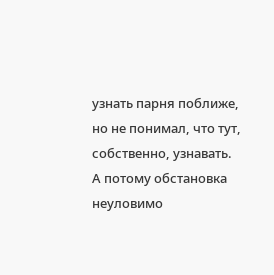узнать парня поближе, но не понимал, что тут, собственно, узнавать.
А потому обстановка неуловимо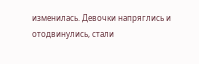изменилась. Девочки напряглись и отодвинулись, стали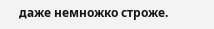даже немножко строже.